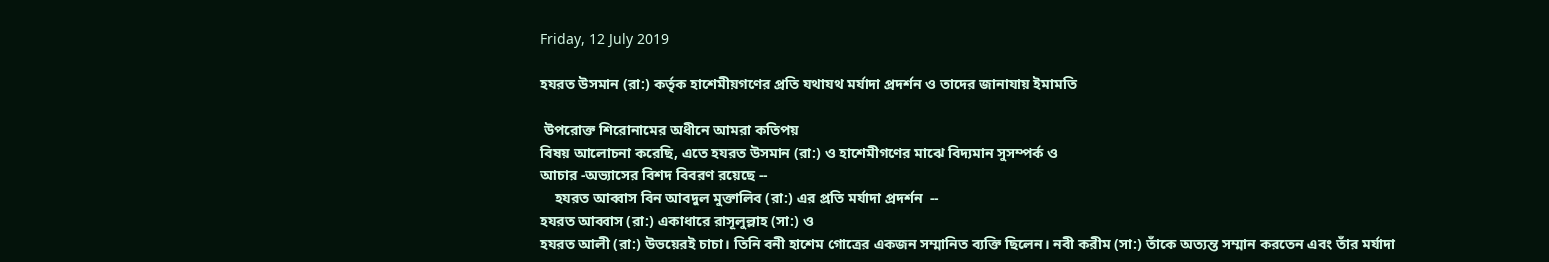Friday, 12 July 2019

হযরত উসমান (রা:) কর্তৃক হাশেমীয়গণের প্রতি যথাযথ মর্যাদা প্রদর্শন ও তাদের জানাযায় ইমামতি

 উপরোক্ত শিরোনামের অধীনে আমরা কতিপয়
বিষয় আলোচনা করেছি, এতে হযরত উসমান (রা:) ও হাশেমীগণের মাঝে বিদ্যমান সুসম্পর্ক ও
আচার -অভ্যাসের বিশদ বিবরণ রয়েছে --
    হযরত আব্বাস বিন আবদুল মুক্তালিব (রা:) এর প্রতি মর্যাদা প্রদর্শন  --
হযরত আব্বাস (রা:) একাধারে রাসূলুল্লাহ (সা:) ও
হযরত আলী (রা:) উভয়েরই চাচা। তিনি বনী হাশেম গোত্রের একজন সম্মানিত ব্যক্তি ছিলেন। নবী করীম (সা:) তাঁকে অত্যন্ত সম্মান করতেন এবং তাঁর মর্যাদা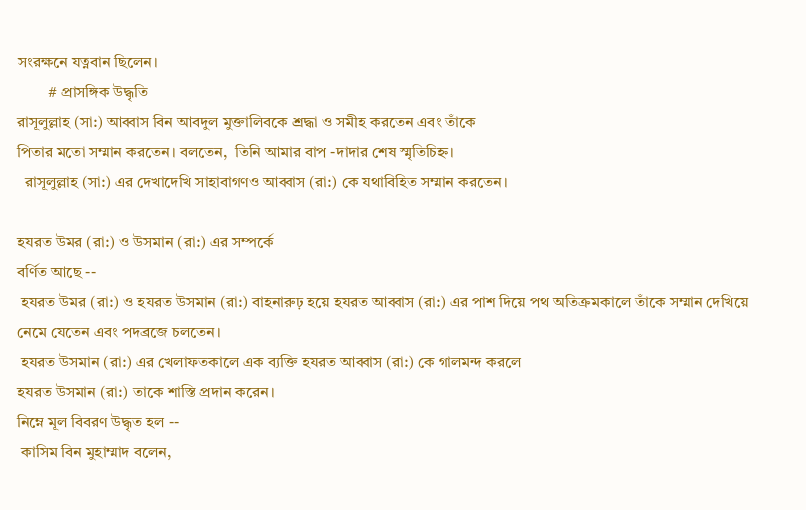সংরক্ষনে যত্নবান ছিলেন।
        # প্রাসঙ্গিক উদ্ধৃতি
রাসূলুল্লাহ (সা:) আব্বাস বিন আবদুল মুক্তালিবকে শ্রদ্ধা ও সমীহ করতেন এবং তাঁকে
পিতার মতো সম্মান করতেন। বলতেন,  তিনি আমার বাপ -দাদার শেষ স্মৃতিচিহ্ন।
  রাসূলুল্লাহ (সা:) এর দেখাদেখি সাহাবাগণও আব্বাস (রা:) কে যথাবিহিত সম্মান করতেন।

হযরত উমর (রা:) ও উসমান (রা:) এর সম্পর্কে
বর্ণিত আছে --
 হযরত উমর (রা:) ও হযরত উসমান (রা:) বাহনারুঢ় হয়ে হযরত আব্বাস (রা:) এর পাশ দিয়ে পথ অতিক্রমকালে তাঁকে সম্মান দেখিয়ে
নেমে যেতেন এবং পদব্রজে চলতেন।
 হযরত উসমান (রা:) এর খেলাফতকালে এক ব্যক্তি হযরত আব্বাস (রা:) কে গালমন্দ করলে
হযরত উসমান (রা:) তাকে শাস্তি প্রদান করেন।
নিম্নে মূল বিবরণ উদ্ধৃত হল --
 কাসিম বিন মুহাম্মাদ বলেন,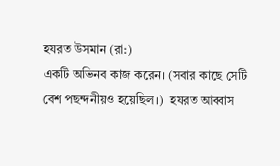হযরত উসমান (রা:)
একটি অভিনব কাজ করেন। (সবার কাছে সেটি
বেশ পছন্দনীয়ও হয়েছিল।)  হযরত আব্বাস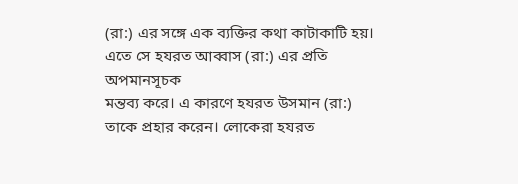(রা:) এর সঙ্গে এক ব্যক্তির কথা কাটাকাটি হয়। এতে সে হযরত আব্বাস (রা:) এর প্রতি অপমানসূচক
মন্তব্য করে। এ কারণে হযরত উসমান (রা:) তাকে প্রহার করেন। লোকেরা হযরত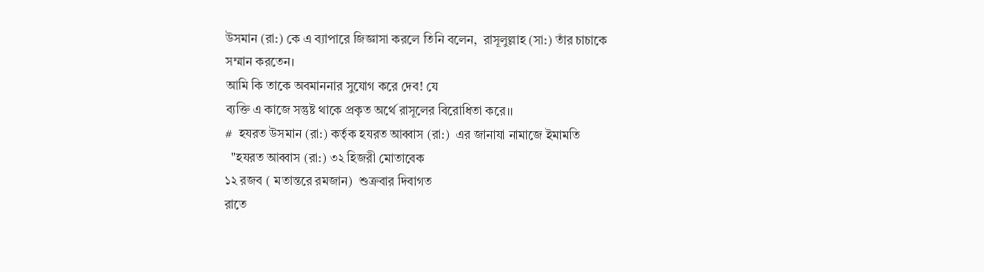উসমান (রা:) কে এ ব্যাপারে জিজ্ঞাসা করলে তিনি বলেন,  রাসূলুল্লাহ (সা:) তাঁর চাচাকে সম্মান করতেন।
আমি কি তাকে অবমাননার সুযোগ করে দেব! যে
ব্যক্তি এ কাজে সন্তুষ্ট থাকে প্রকৃত অর্থে রাসূলের বিরোধিতা করে।।
#  হযরত উসমান (রা:) কর্তৃক হযরত আব্বাস (রা:)  এর জানাযা নামাজে ইমামতি
  "হযরত আব্বাস (রা:) ৩২ হিজরী মোতাবেক
১২ রজব ( মতান্তরে রমজান)  শুক্রবার দিবাগত
রাতে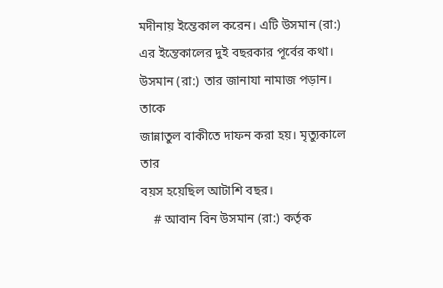মদীনায় ইন্তেকাল করেন। এটি উসমান (রা:)
এর ইন্তেকালের দুই বছরকার পূর্বের কথা।
উসমান (রা:) তার জানাযা নামাজ পড়ান। তাকে
জান্নাতুল বাকীতে দাফন করা হয়। মৃত্যুকালে তার
বয়স হয়েছিল আটাশি বছর।
    # আবান বিন উসমান (রা:) কর্তৃক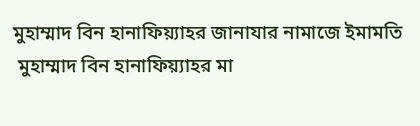মুহাম্মাদ বিন হানাফিয়্যাহর জানাযার নামাজে ইমামতি
 মুহাম্মাদ বিন হানাফিয়্যাহর মা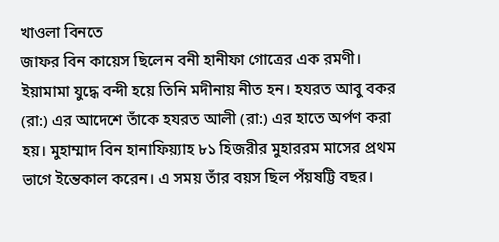খাওলা বিনতে
জাফর বিন কায়েস ছিলেন বনী হানীফা গোত্রের এক রমণী। ইয়ামামা যুদ্ধে বন্দী হয়ে তিনি মদীনায় নীত হন। হযরত আবু বকর (রা:) এর আদেশে তাঁকে হযরত আলী (রা:) এর হাতে অর্পণ করা হয়। মুহাম্মাদ বিন হানাফিয়্যাহ ৮১ হিজরীর মুহাররম মাসের প্রথম ভাগে ইন্তেকাল করেন। এ সময় তাঁর বয়স ছিল পঁয়ষট্টি বছর।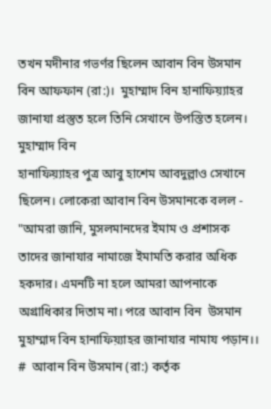তখন মদীনার গভর্ণর ছিলেন আবান বিন উসমান বিন আফফান (রা:)।  মুহাম্মাদ বিন হানাফিয়্যাহর জানাযা প্রস্তুত হলে তিনি সেখানে উপস্তিত হলেন। মুহাম্মাদ বিন
হানাফিয়্যাহর পুত্র আবু হাশেম আবদুল্লাও সেখানে ছিলেন। লোকেরা আবান বিন উসমানকে বলল -  "আমরা জানি, মুসলমানদের ইমাম ও প্রশাসক তাদের জানাযার নামাজে ইমামতি করার অধিক হকদার। এমনটি না হলে আমরা আপনাকে অগ্রাধিকার দিতাম না। পরে আবান বিন  উসমান
মুহাম্মাদ বিন হানাফিয়্যাহর জানাযার নামায পড়ান।।
#  আবান বিন উসমান (রা:) কর্তৃক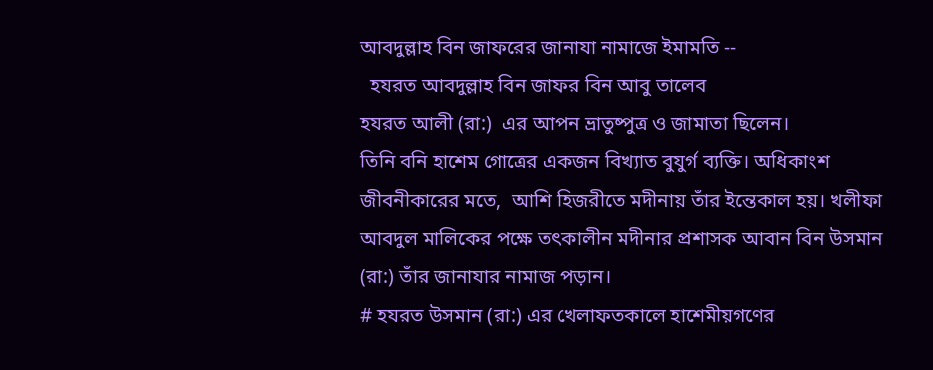আবদুল্লাহ বিন জাফরের জানাযা নামাজে ইমামতি --
  হযরত আবদুল্লাহ বিন জাফর বিন আবু তালেব
হযরত আলী (রা:)  এর আপন ভ্রাতুষ্পুত্র ও জামাতা ছিলেন।
তিনি বনি হাশেম গোত্রের একজন বিখ্যাত বুযুর্গ ব্যক্তি। অধিকাংশ জীবনীকারের মতে,  আশি হিজরীতে মদীনায় তাঁর ইন্তেকাল হয়। খলীফা আবদুল মালিকের পক্ষে তৎকালীন মদীনার প্রশাসক আবান বিন উসমান (রা:) তাঁর জানাযার নামাজ পড়ান।
# হযরত উসমান (রা:) এর খেলাফতকালে হাশেমীয়গণের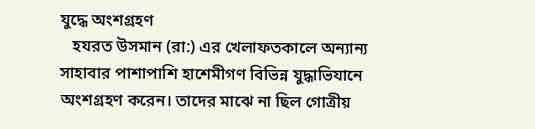যুদ্ধে অংশগ্রহণ
   হযরত উসমান (রা:) এর খেলাফতকালে অন্যান্য সাহাবার পাশাপাশি হাশেমীগণ বিভিন্ন যুদ্ধাভিযানে অংশগ্রহণ করেন। তাদের মাঝে না ছিল গোত্রীয়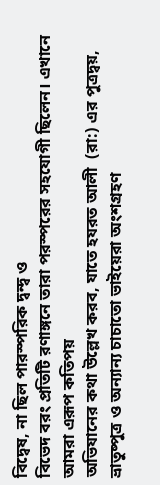বিদ্বেষ, না ছিল পারস্পরিক দ্বন্দ্ব ও
বিভেদ বরং প্রতিটি রণাঙ্গনে তারা পরস্পরের সহযোগী ছিলেন। এখানে আমরা এরূপ কতিপয়
অভিযানের কথা উল্লেখ করব, যাতে হযরত আলী  (রা:) এর পুত্রদ্বয়,
ভ্রাতুষ্পুত্র ও অন্যান্য চাচাতো ভাইয়েরা অংশগ্রহণ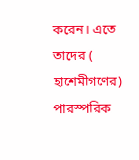করেন। এতে তাদের ( হাশেমীগণের) পারস্পরিক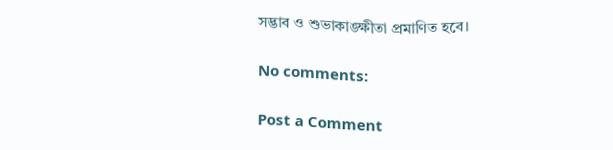সদ্ভাব ও শুভাকাঙ্ক্ষীতা প্রমাণিত হবে।

No comments:

Post a Comment